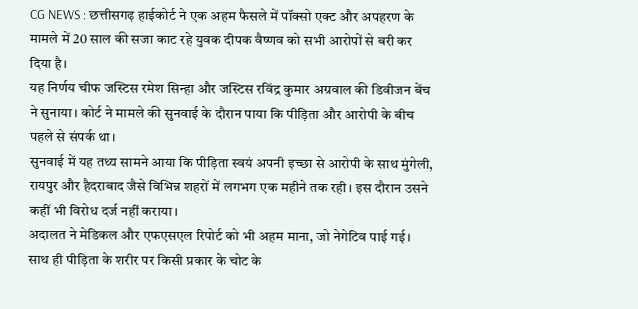CG NEWS : छत्तीसगढ़ हाईकोर्ट ने एक अहम फैसले में पॉक्सो एक्ट और अपहरण के मामले में 20 साल की सजा काट रहे युवक दीपक वैष्णव को सभी आरोपों से बरी कर दिया है।
यह निर्णय चीफ जस्टिस रमेश सिन्हा और जस्टिस रविंद्र कुमार अग्रवाल की डिवीजन बेंच ने सुनाया। कोर्ट ने मामले की सुनवाई के दौरान पाया कि पीड़िता और आरोपी के बीच पहले से संपर्क था।
सुनवाई में यह तथ्य सामने आया कि पीड़िता स्वयं अपनी इच्छा से आरोपी के साथ मुंगेली, रायपुर और हैदराबाद जैसे विभिन्न शहरों में लगभग एक महीने तक रही। इस दौरान उसने कहीं भी विरोध दर्ज नहीं कराया।
अदालत ने मेडिकल और एफएसएल रिपोर्ट को भी अहम माना, जो नेगेटिव पाई गई। साथ ही पीड़िता के शरीर पर किसी प्रकार के चोट के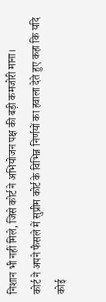निशान भी नहीं मिले, जिसे कोर्ट ने अभियोजन पक्ष की बड़ी कमजोरी माना।
कोर्ट ने अपने फैसले में सुप्रीम कोर्ट के विभिन्न निर्णयों का हवाला देते हुए कहा कि यदि कोई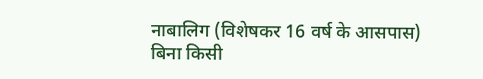नाबालिग (विशेषकर 16 वर्ष के आसपास) बिना किसी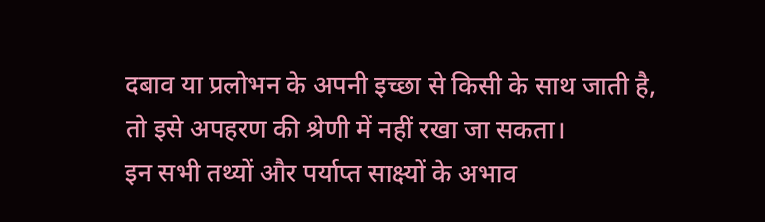दबाव या प्रलोभन के अपनी इच्छा से किसी के साथ जाती है, तो इसे अपहरण की श्रेणी में नहीं रखा जा सकता।
इन सभी तथ्यों और पर्याप्त साक्ष्यों के अभाव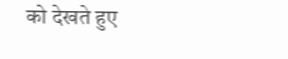को देखते हुए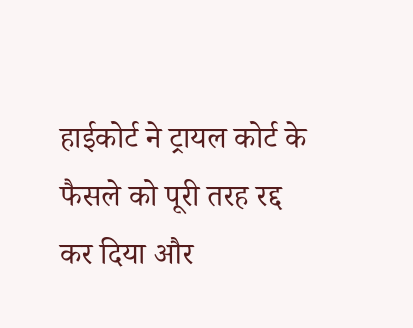हाईकोर्ट ने ट्रायल कोर्ट के फैसले को पूरी तरह रद्द कर दिया और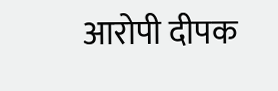आरोपी दीपक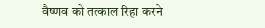वैष्णव को तत्काल रिहा करने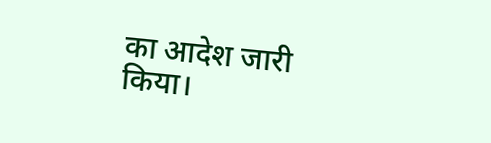का आदेश जारी किया।